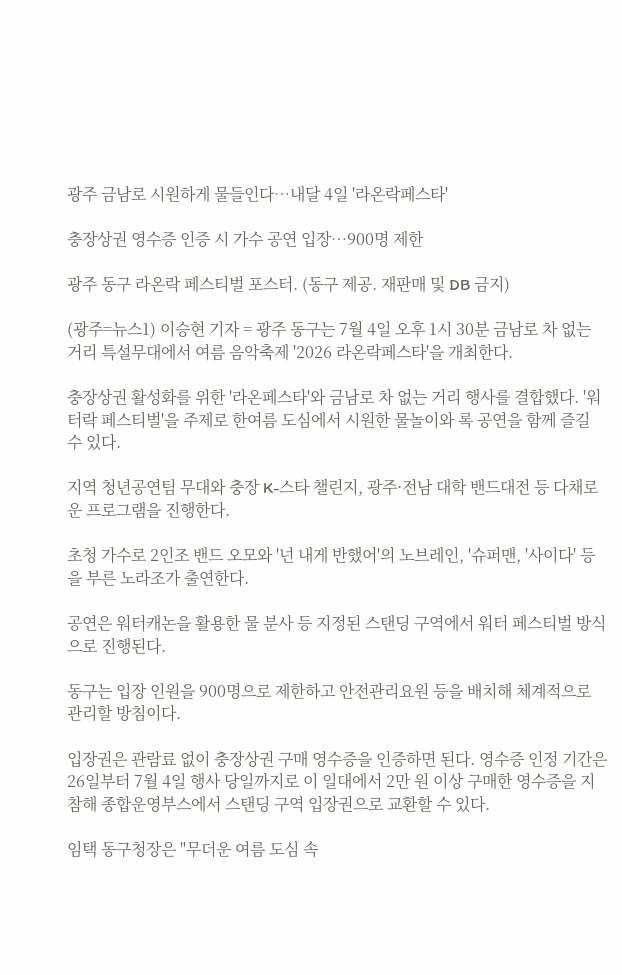광주 금남로 시원하게 물들인다…내달 4일 '라온락페스타'

충장상권 영수증 인증 시 가수 공연 입장…900명 제한

광주 동구 라온락 페스티벌 포스터. (동구 제공. 재판매 및 DB 금지)

(광주=뉴스1) 이승현 기자 = 광주 동구는 7월 4일 오후 1시 30분 금남로 차 없는 거리 특설무대에서 여름 음악축제 '2026 라온락페스타'을 개최한다.

충장상권 활성화를 위한 '라온페스타'와 금남로 차 없는 거리 행사를 결합했다. '워터락 페스티벌'을 주제로 한여름 도심에서 시원한 물놀이와 록 공연을 함께 즐길 수 있다.

지역 청년공연팀 무대와 충장 K-스타 챌린지, 광주·전남 대학 밴드대전 등 다채로운 프로그램을 진행한다.

초청 가수로 2인조 밴드 오모와 '넌 내게 반했어'의 노브레인, '슈퍼맨, '사이다' 등을 부른 노라조가 출연한다.

공연은 워터캐논을 활용한 물 분사 등 지정된 스탠딩 구역에서 워터 페스티벌 방식으로 진행된다.

동구는 입장 인원을 900명으로 제한하고 안전관리요원 등을 배치해 체계적으로 관리할 방침이다.

입장권은 관람료 없이 충장상권 구매 영수증을 인증하면 된다. 영수증 인정 기간은 26일부터 7월 4일 행사 당일까지로 이 일대에서 2만 원 이상 구매한 영수증을 지참해 종합운영부스에서 스탠딩 구역 입장권으로 교환할 수 있다.

임택 동구청장은 "무더운 여름 도심 속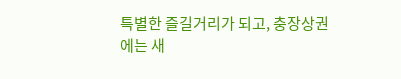특별한 즐길거리가 되고, 충장상권에는 새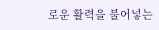로운 활력을 불어넣는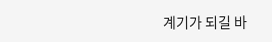계기가 되길 바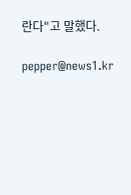란다"고 말했다.

pepper@news1.kr